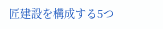匠建設を構成する5つ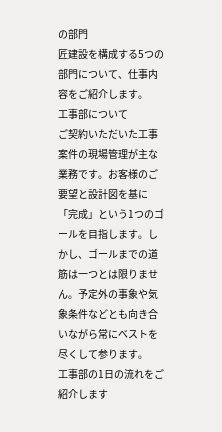の部門
匠建設を構成する5つの部門について、仕事内容をご紹介します。
工事部について
ご契約いただいた工事案件の現場管理が主な業務です。お客様のご要望と設計図を基に「完成」という1つのゴールを目指します。しかし、ゴールまでの道筋は一つとは限りません。予定外の事象や気象条件などとも向き合いながら常にベストを尽くして参ります。
工事部の1日の流れをご紹介します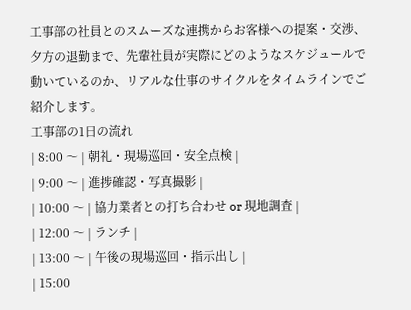工事部の社員とのスムーズな連携からお客様への提案・交渉、夕方の退勤まで、先輩社員が実際にどのようなスケジュールで動いているのか、リアルな仕事のサイクルをタイムラインでご紹介します。
工事部の1日の流れ
| 8:00 〜 | 朝礼・現場巡回・安全点検 |
| 9:00 〜 | 進捗確認・写真撮影 |
| 10:00 〜 | 協力業者との打ち合わせ or 現地調査 |
| 12:00 〜 | ランチ |
| 13:00 〜 | 午後の現場巡回・指示出し |
| 15:00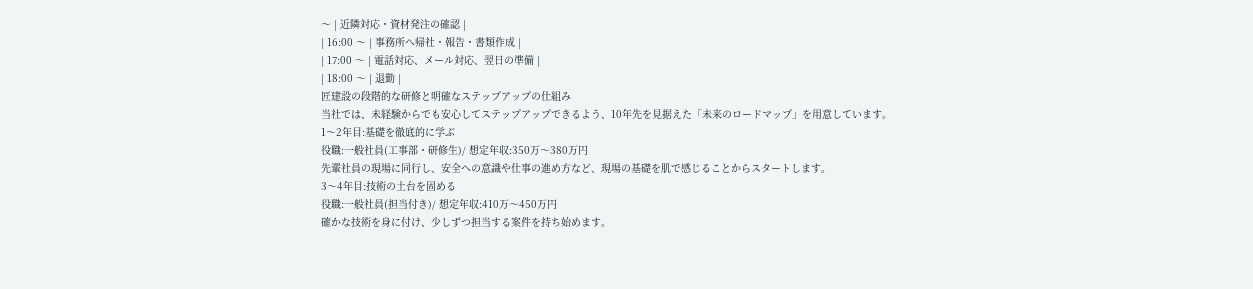〜 | 近隣対応・資材発注の確認 |
| 16:00 〜 | 事務所へ帰社・報告・書類作成 |
| 17:00 〜 | 電話対応、メール対応、翌日の準備 |
| 18:00 〜 | 退勤 |
匠建設の段階的な研修と明確なステップアップの仕組み
当社では、未経験からでも安心してステップアップできるよう、10年先を見据えた「未来のロードマップ」を用意しています。
1〜2年目:基礎を徹底的に学ぶ
役職:一般社員(工事部・研修生)/ 想定年収:350万〜380万円
先輩社員の現場に同行し、安全への意識や仕事の進め方など、現場の基礎を肌で感じることからスタートします。
3〜4年目:技術の土台を固める
役職:一般社員(担当付き)/ 想定年収:410万〜450万円
確かな技術を身に付け、少しずつ担当する案件を持ち始めます。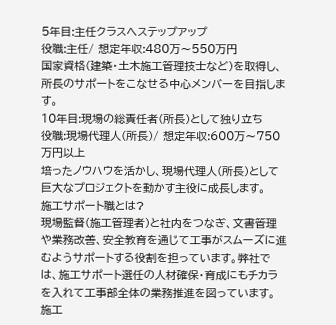5年目:主任クラスへステップアップ
役職:主任/ 想定年収:480万〜550万円
国家資格(建築・土木施工管理技士など)を取得し、所長のサポートをこなせる中心メンバーを目指します。
10年目:現場の総責任者(所長)として独り立ち
役職:現場代理人(所長)/ 想定年収:600万〜750万円以上
培ったノウハウを活かし、現場代理人(所長)として巨大なプロジェクトを動かす主役に成長します。
施工サポート職とは?
現場監督(施工管理者)と社内をつなぎ、文書管理や業務改善、安全教育を通じて工事がスムーズに進むようサポートする役割を担っています。弊社では、施工サポート選任の人材確保・育成にもチカラを入れて工事部全体の業務推進を図っています。
施工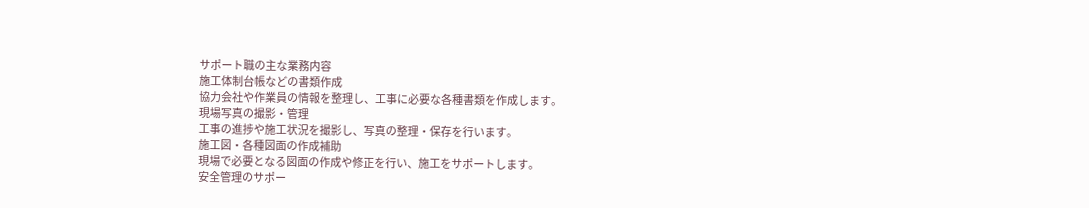サポート職の主な業務内容
施工体制台帳などの書類作成
協力会社や作業員の情報を整理し、工事に必要な各種書類を作成します。
現場写真の撮影・管理
工事の進捗や施工状況を撮影し、写真の整理・保存を行います。
施工図・各種図面の作成補助
現場で必要となる図面の作成や修正を行い、施工をサポートします。
安全管理のサポー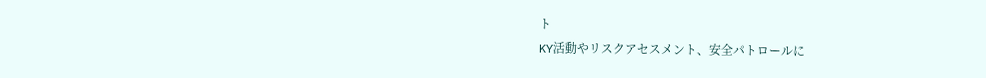ト
KY活動やリスクアセスメント、安全パトロールに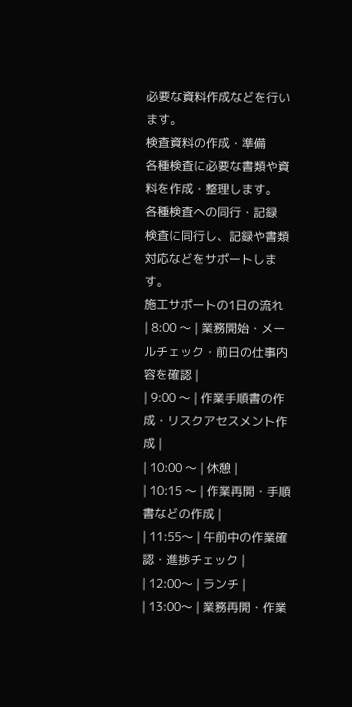必要な資料作成などを行います。
検査資料の作成・準備
各種検査に必要な書類や資料を作成・整理します。
各種検査への同行・記録
検査に同行し、記録や書類対応などをサポートします。
施工サポートの1日の流れ
| 8:00 〜 | 業務開始・メールチェック・前日の仕事内容を確認 |
| 9:00 〜 | 作業手順書の作成・リスクアセスメント作成 |
| 10:00 〜 | 休憩 |
| 10:15 〜 | 作業再開・手順書などの作成 |
| 11:55〜 | 午前中の作業確認・進捗チェック |
| 12:00〜 | ランチ |
| 13:00〜 | 業務再開・作業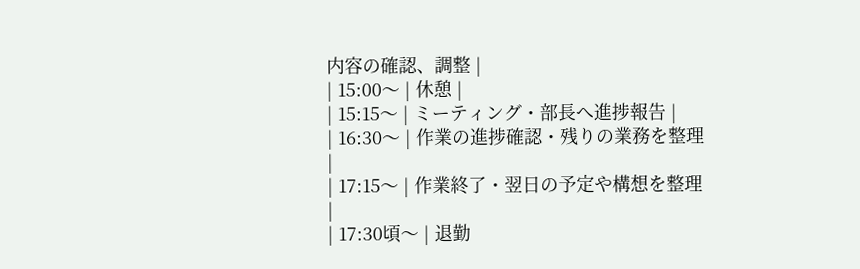内容の確認、調整 |
| 15:00〜 | 休憩 |
| 15:15〜 | ミーティング・部長へ進捗報告 |
| 16:30〜 | 作業の進捗確認・残りの業務を整理 |
| 17:15〜 | 作業終了・翌日の予定や構想を整理 |
| 17:30頃〜 | 退勤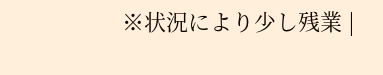※状況により少し残業 |